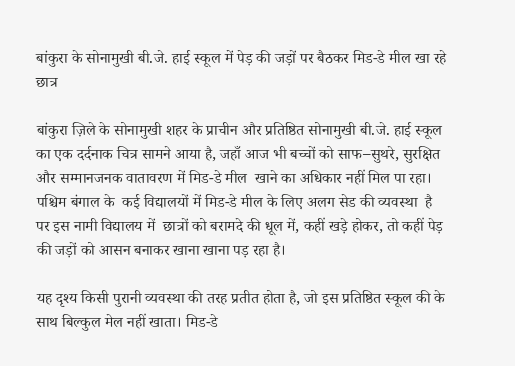बांकुरा के सोनामुखी बी.जे. हाई स्कूल में पेड़ की जड़ों पर बैठकर मिड-डे मील खा रहे छात्र

बांकुरा ज़िले के सोनामुखी शहर के प्राचीन और प्रतिष्ठित सोनामुखी बी.जे. हाई स्कूल का एक दर्दनाक चित्र सामने आया है, जहाँ आज भी बच्चों को साफ–सुथरे, सुरक्षित और सम्मानजनक वातावरण में मिड-डे मील  खाने का अधिकार नहीं मिल पा रहा। पश्चिम बंगाल के  कई विद्यालयों में मिड-डे मील के लिए अलग सेड की व्यवस्था  है पर इस नामी विद्यालय में  छात्रों को बरामदे की धूल में, कहीं खड़े होकर, तो कहीं पेड़ की जड़ों को आसन बनाकर खाना खाना पड़ रहा है।

यह दृश्य किसी पुरानी व्यवस्था की तरह प्रतीत होता है, जो इस प्रतिष्ठित स्कूल की के साथ बिल्कुल मेल नहीं खाता। मिड-डे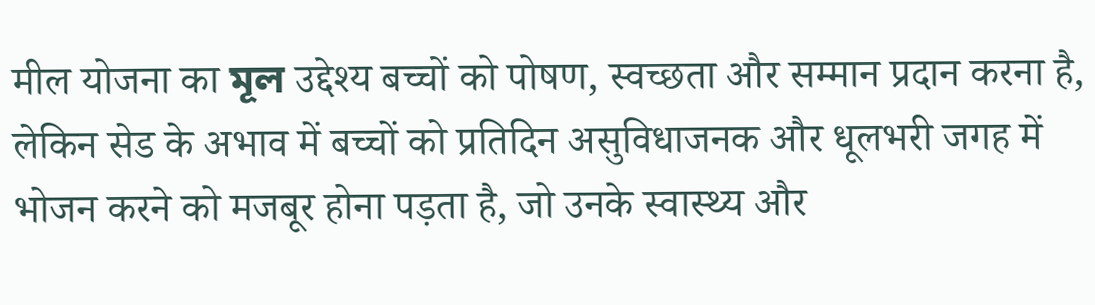मील योजना का মূল उद्देश्य बच्चों को पोषण, स्वच्छता और सम्मान प्रदान करना है, लेकिन सेड के अभाव में बच्चों को प्रतिदिन असुविधाजनक और धूलभरी जगह में भोजन करने को मजबूर होना पड़ता है, जो उनके स्वास्थ्य और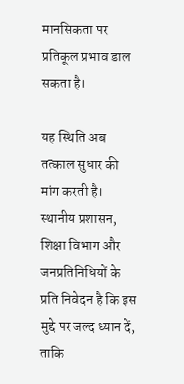मानसिकता पर प्रतिकूल प्रभाव डाल सकता है।

यह स्थिति अब तत्काल सुधार की मांग करती है। स्थानीय प्रशासन, शिक्षा विभाग और जनप्रतिनिधियों के प्रति निवेदन है कि इस मुद्दे पर जल्द ध्यान दें, ताकि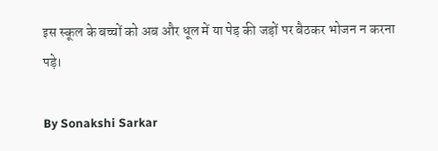इस स्कूल के बच्चों को अब और धूल में या पेड़ की जड़ों पर बैठकर भोजन न करना पड़े।

By Sonakshi Sarkar